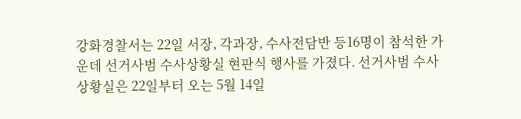강화경찰서는 22일 서장, 각과장, 수사전담반 등16명이 참석한 가운데 선거사범 수사상황실 현판식 행사를 가졌다. 선거사범 수사상황실은 22일부터 오는 5월 14일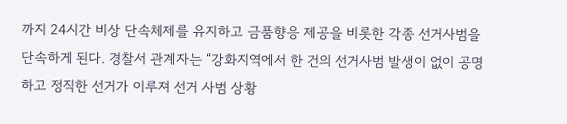까지 24시간 비상 단속체제를 유지하고 금품향응 제공을 비롯한 각종 선거사범을 단속하게 된다. 경찰서 관계자는 “강화지역에서 한 건의 선거사범 발생이 없이 공명하고 정직한 선거가 이루져 선거 사범 상황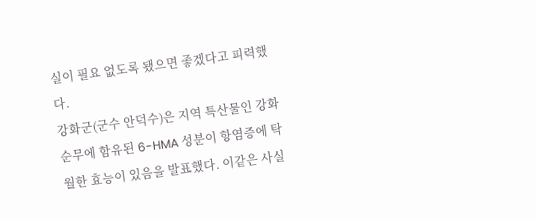실이 필요 없도록 됐으면 좋겠다고 피력했다.
강화군(군수 안덕수)은 지역 특산물인 강화 순무에 함유된 6-HMA 성분이 항염증에 탁월한 효능이 있음을 발표했다. 이같은 사실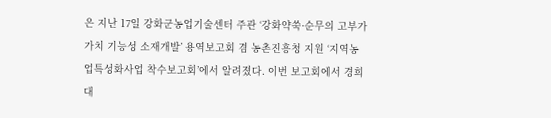은 지난 17일 강화군농업기술센터 주관 ‘강화약쑥·순무의 고부가가치 기능성 소재개발’ 용역보고회 겸 농촌진흥청 지원 ‘지역농업특성화사업 착수보고회’에서 알려졌다. 이번 보고회에서 경희대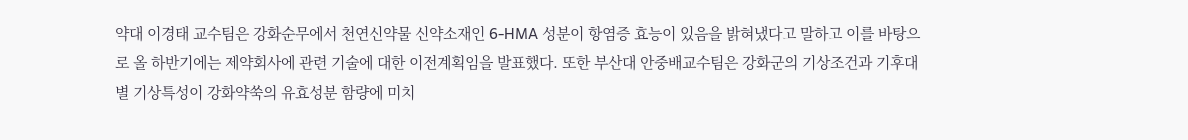약대 이경태 교수팀은 강화순무에서 천연신약물 신약소재인 6-HMA 성분이 항염증 효능이 있음을 밝혀냈다고 말하고 이를 바탕으로 올 하반기에는 제약회사에 관련 기술에 대한 이전계획임을 발표했다. 또한 부산대 안중배교수팀은 강화군의 기상조건과 기후대별 기상특성이 강화약쑥의 유효성분 함량에 미치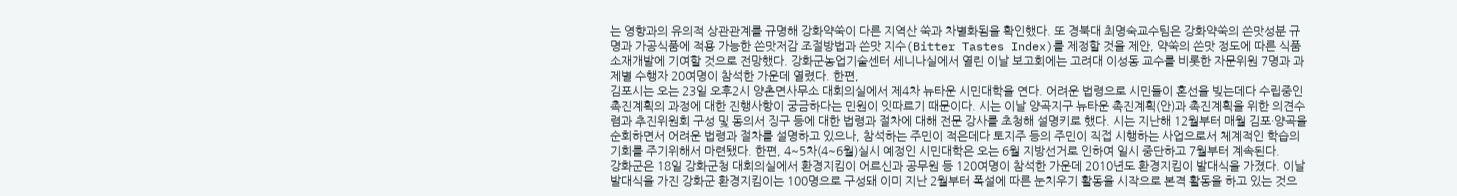는 영향과의 유의적 상관관계를 규명해 강화약쑥이 다른 지역산 쑥과 차별화됨을 확인했다. 또 경북대 최명숙교수팀은 강화약쑥의 쓴맛성분 규명과 가공식품에 적용 가능한 쓴맛저감 조절방법과 쓴맛 지수(Bitter Tastes Index)를 제정할 것을 제안, 약쑥의 쓴맛 정도에 따른 식품 소재개발에 기여할 것으로 전망했다. 강화군농업기술센터 세니나실에서 열린 이날 보고회에는 고려대 이성동 교수를 비롯한 자문위원 7명과 과제별 수행자 20여명이 참석한 가운데 열렸다. 한편,
김포시는 오는 23일 오후2시 양촌면사무소 대회의실에서 제4차 뉴타운 시민대학을 연다. 어려운 법령으로 시민들이 혼선을 빚는데다 수립중인 촉진계획의 과정에 대한 진행사항이 궁금하다는 민원이 잇따르기 때문이다. 시는 이날 양곡지구 뉴타운 촉진계획(안)과 촉진계획을 위한 의견수렴과 추진위원회 구성 및 동의서 징구 등에 대한 법령과 절차에 대해 전문 강사를 초청해 설명키로 했다. 시는 지난해 12월부터 매월 김포·양곡을 순회하면서 어려운 법령과 절차를 설명하고 있으나, 참석하는 주민이 적은데다 토지주 등의 주민이 직접 시행하는 사업으로서 체계적인 학습의 기회를 주기위해서 마련됐다. 한편, 4~5차(4~6월)실시 예정인 시민대학은 오는 6월 지방선거로 인하여 일시 중단하고 7월부터 계속된다.
강화군은 18일 강화군청 대회의실에서 환경지킴이 어르신과 공무원 등 120여명이 참석한 가운데 2010년도 환경지킴이 발대식을 가졌다. 이날 발대식을 가진 강화군 환경지킴이는 100명으로 구성돼 이미 지난 2월부터 폭설에 따른 눈치우기 활동을 시작으로 본격 활동을 하고 있는 것으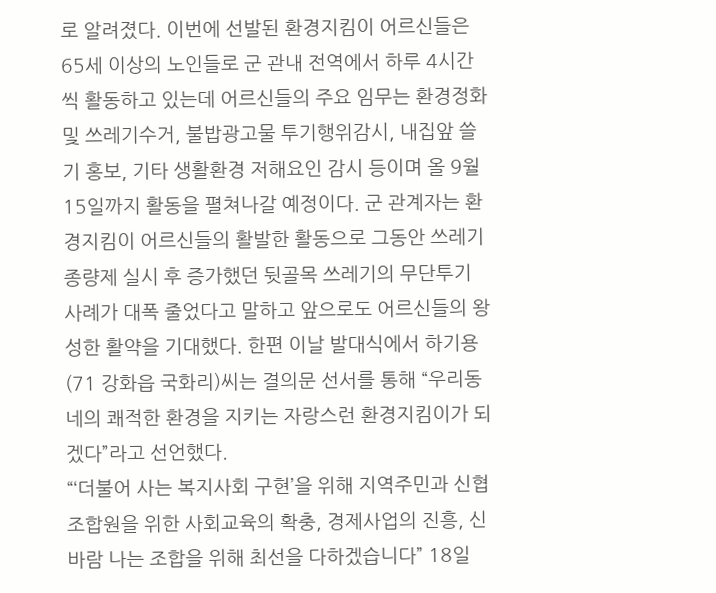로 알려졌다. 이번에 선발된 환경지킴이 어르신들은 65세 이상의 노인들로 군 관내 전역에서 하루 4시간씩 활동하고 있는데 어르신들의 주요 임무는 환경정화 및 쓰레기수거, 불밥광고물 투기행위감시, 내집앞 쓸기 홍보, 기타 생활환경 저해요인 감시 등이며 올 9월 15일까지 활동을 펼쳐나갈 예정이다. 군 관계자는 환경지킴이 어르신들의 활발한 활동으로 그동안 쓰레기 종량제 실시 후 증가했던 뒷골목 쓰레기의 무단투기 사례가 대폭 줄었다고 말하고 앞으로도 어르신들의 왕성한 활약을 기대했다. 한편 이날 발대식에서 하기용(71 강화읍 국화리)씨는 결의문 선서를 통해 “우리동네의 쾌적한 환경을 지키는 자랑스런 환경지킴이가 되겠다”라고 선언했다.
“‘더불어 사는 복지사회 구현’을 위해 지역주민과 신협조합원을 위한 사회교육의 확충, 경제사업의 진흥, 신바람 나는 조합을 위해 최선을 다하겠습니다” 18일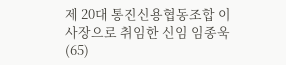제 20대 통진신용협동조합 이사장으로 취임한 신임 임종욱(65)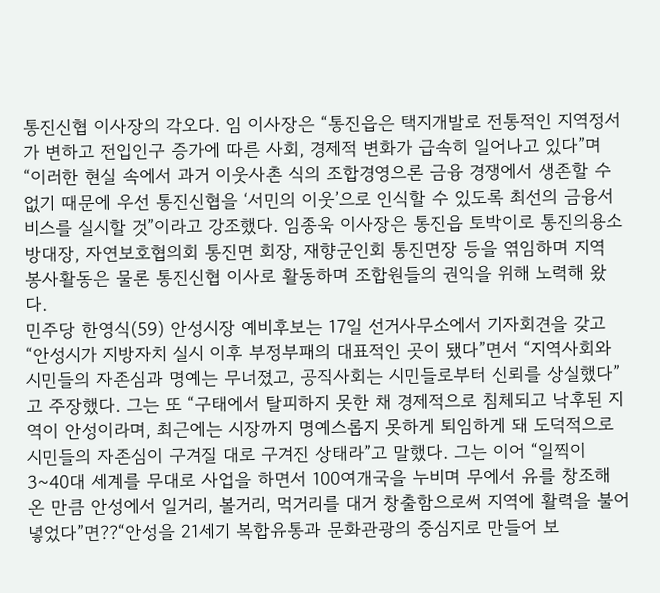통진신협 이사장의 각오다. 임 이사장은 “통진읍은 택지개발로 전통적인 지역정서가 변하고 전입인구 증가에 따른 사회, 경제적 변화가 급속히 일어나고 있다”며 “이러한 현실 속에서 과거 이웃사촌 식의 조합경영으론 금융 경쟁에서 생존할 수 없기 때문에 우선 통진신협을 ‘서민의 이웃’으로 인식할 수 있도록 최선의 금융서비스를 실시할 것”이라고 강조했다. 임종욱 이사장은 통진읍 토박이로 통진의용소방대장, 자연보호협의회 통진면 회장, 재향군인회 통진면장 등을 엮임하며 지역 봉사활동은 물론 통진신협 이사로 활동하며 조합원들의 권익을 위해 노력해 왔다.
민주당 한영식(59) 안성시장 예비후보는 17일 선거사무소에서 기자회견을 갖고 “안성시가 지방자치 실시 이후 부정부패의 대표적인 곳이 됐다”면서 “지역사회와 시민들의 자존심과 명예는 무너졌고, 공직사회는 시민들로부터 신뢰를 상실했다”고 주장했다. 그는 또 “구태에서 탈피하지 못한 채 경제적으로 침체되고 낙후된 지역이 안성이라며, 최근에는 시장까지 명예스롭지 못하게 퇴임하게 돼 도덕적으로 시민들의 자존심이 구겨질 대로 구겨진 상태라”고 말했다. 그는 이어 “일찍이 3~40대 세계를 무대로 사업을 하면서 100여개국을 누비며 무에서 유를 창조해 온 만큼 안성에서 일거리, 볼거리, 먹거리를 대거 창출함으로써 지역에 활력을 불어녛었다”면??“안성을 21세기 복합유통과 문화관광의 중심지로 만들어 보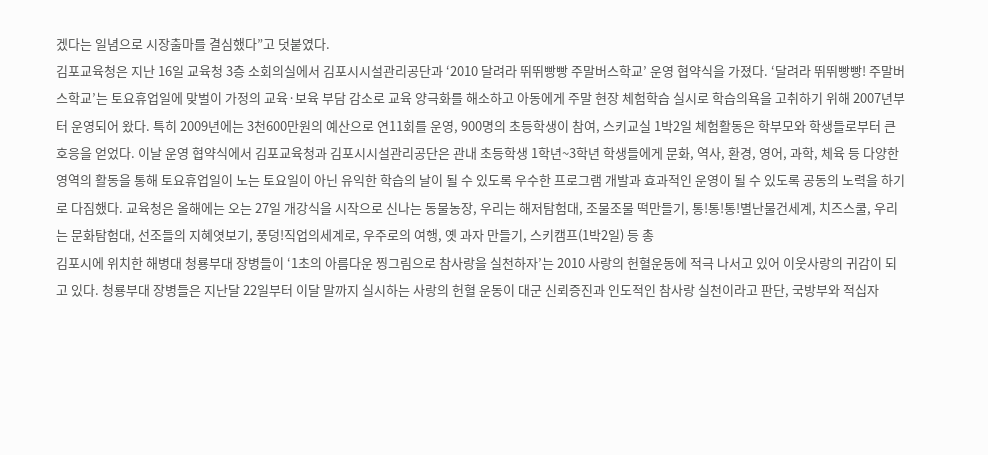겠다는 일념으로 시장출마를 결심했다”고 덧붙였다.
김포교육청은 지난 16일 교육청 3층 소회의실에서 김포시시설관리공단과 ‘2010 달려라 뛰뛰빵빵 주말버스학교’ 운영 협약식을 가졌다. ‘달려라 뛰뛰빵빵! 주말버스학교’는 토요휴업일에 맞벌이 가정의 교육·보육 부담 감소로 교육 양극화를 해소하고 아동에게 주말 현장 체험학습 실시로 학습의욕을 고취하기 위해 2007년부터 운영되어 왔다. 특히 2009년에는 3천600만원의 예산으로 연11회를 운영, 900명의 초등학생이 참여, 스키교실 1박2일 체험활동은 학부모와 학생들로부터 큰 호응을 얻었다. 이날 운영 협약식에서 김포교육청과 김포시시설관리공단은 관내 초등학생 1학년~3학년 학생들에게 문화, 역사, 환경, 영어, 과학, 체육 등 다양한 영역의 활동을 통해 토요휴업일이 노는 토요일이 아닌 유익한 학습의 날이 될 수 있도록 우수한 프로그램 개발과 효과적인 운영이 될 수 있도록 공동의 노력을 하기로 다짐했다. 교육청은 올해에는 오는 27일 개강식을 시작으로 신나는 동물농장, 우리는 해저탐험대, 조물조물 떡만들기, 통!통!통!별난물건세계, 치즈스쿨, 우리는 문화탐험대, 선조들의 지혜엿보기, 풍덩!직업의세계로, 우주로의 여행, 옛 과자 만들기, 스키캠프(1박2일) 등 총
김포시에 위치한 해병대 청룡부대 장병들이 ‘1초의 아름다운 찡그림으로 참사랑을 실천하자’는 2010 사랑의 헌혈운동에 적극 나서고 있어 이웃사랑의 귀감이 되고 있다. 청룡부대 장병들은 지난달 22일부터 이달 말까지 실시하는 사랑의 헌혈 운동이 대군 신뢰증진과 인도적인 참사랑 실천이라고 판단, 국방부와 적십자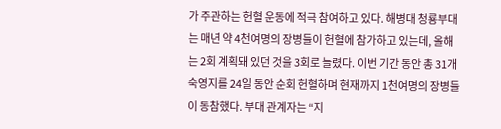가 주관하는 헌혈 운동에 적극 참여하고 있다. 해병대 청룡부대는 매년 약 4천여명의 장병들이 헌혈에 참가하고 있는데, 올해는 2회 계획돼 있던 것을 3회로 늘렸다. 이번 기간 동안 총 31개 숙영지를 24일 동안 순회 헌혈하며 현재까지 1천여명의 장병들이 동참했다. 부대 관계자는 “지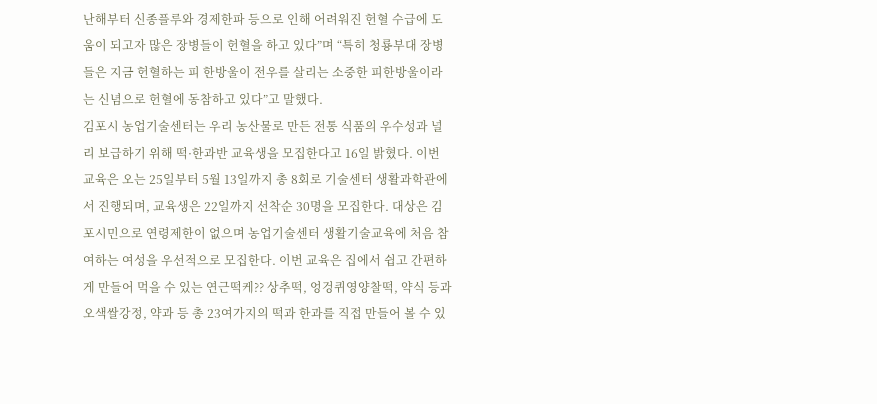난해부터 신종플루와 경제한파 등으로 인해 어려워진 헌혈 수급에 도움이 되고자 많은 장병들이 헌혈을 하고 있다”며 “특히 청룡부대 장병들은 지금 헌혈하는 피 한방울이 전우를 살리는 소중한 피한방울이라는 신념으로 헌혈에 동참하고 있다”고 말했다.
김포시 농업기술센터는 우리 농산물로 만든 전통 식품의 우수성과 널리 보급하기 위해 떡·한과반 교육생을 모집한다고 16일 밝혔다. 이번 교육은 오는 25일부터 5월 13일까지 총 8회로 기술센터 생활과학관에서 진행되며, 교육생은 22일까지 선착순 30명을 모집한다. 대상은 김포시민으로 연령제한이 없으며 농업기술센터 생활기술교육에 처음 참여하는 여성을 우선적으로 모집한다. 이번 교육은 집에서 쉽고 간편하게 만들어 먹을 수 있는 연근떡케?? 상추떡, 엉겅퀴영양찰떡, 약식 등과 오색쌀강정, 약과 등 총 23여가지의 떡과 한과를 직접 만들어 볼 수 있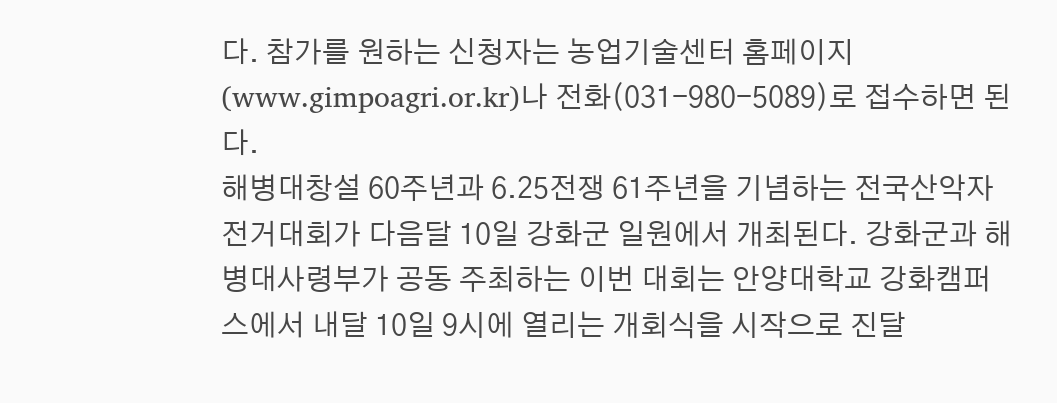다. 참가를 원하는 신청자는 농업기술센터 홈페이지(www.gimpoagri.or.kr)나 전화(031-980-5089)로 접수하면 된다.
해병대창설 60주년과 6.25전쟁 61주년을 기념하는 전국산악자전거대회가 다음달 10일 강화군 일원에서 개최된다. 강화군과 해병대사령부가 공동 주최하는 이번 대회는 안양대학교 강화캠퍼스에서 내달 10일 9시에 열리는 개회식을 시작으로 진달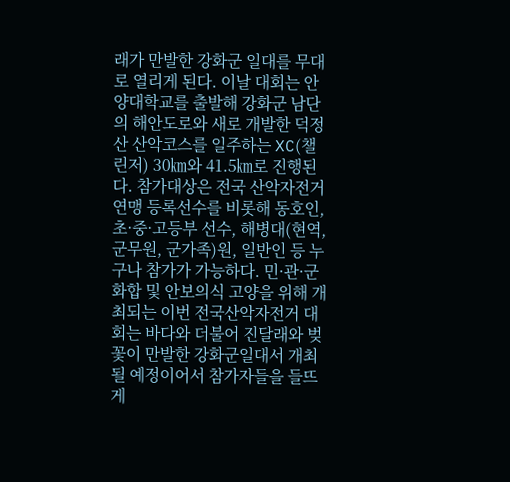래가 만발한 강화군 일대를 무대로 열리게 된다. 이날 대회는 안양대학교를 출발해 강화군 남단의 해안도로와 새로 개발한 덕정산 산악코스를 일주하는 XC(챌린저) 30㎞와 41.5㎞로 진행된다. 참가대상은 전국 산악자전거연맹 등록선수를 비롯해 동호인, 초·중·고등부 선수, 해병대(현역, 군무원, 군가족)원, 일반인 등 누구나 참가가 가능하다. 민·관·군 화합 및 안보의식 고양을 위해 개최되는 이번 전국산악자전거 대회는 바다와 더불어 진달래와 벚꽃이 만발한 강화군일대서 개최될 예정이어서 참가자들을 들뜨게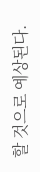할 것으로 예상된다.